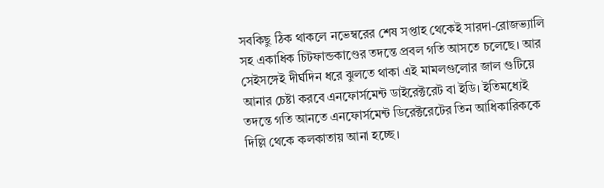সবকিছু ঠিক থাকলে নভেম্বরের শেষ সপ্তাহ থেকেই সারদা-রোজভ্যালি সহ একাধিক চিটফান্ডকাণ্ডের তদন্তে প্রবল গতি আসতে চলেছে। আর সেইসঙ্গেই দীর্ঘদিন ধরে ঝুলতে থাকা এই মামলগুলোর জাল গুটিয়ে আনার চেষ্টা করবে এনফোর্সমেন্ট ডাইরেক্টরেট বা ইডি। ইতিমধ্যেই তদন্তে গতি আনতে এনফোর্সমেন্ট ডিরেক্টরেটের তিন আধিকারিককে দিল্লি থেকে কলকাতায় আনা হচ্ছে।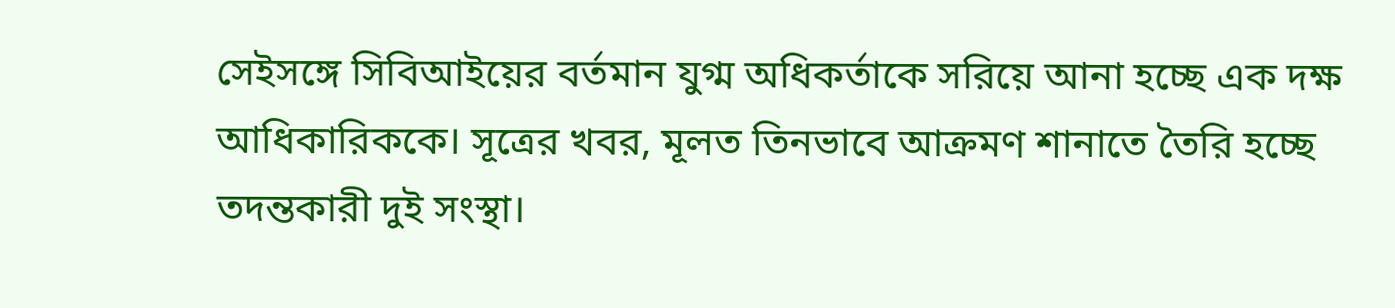সেইসঙ্গে সিবিআইয়ের বর্তমান যুগ্ম অধিকর্তাকে সরিয়ে আনা হচ্ছে এক দক্ষ আধিকারিককে। সূত্রের খবর, মূলত তিনভাবে আক্রমণ শানাতে তৈরি হচ্ছে তদন্তকারী দুই সংস্থা।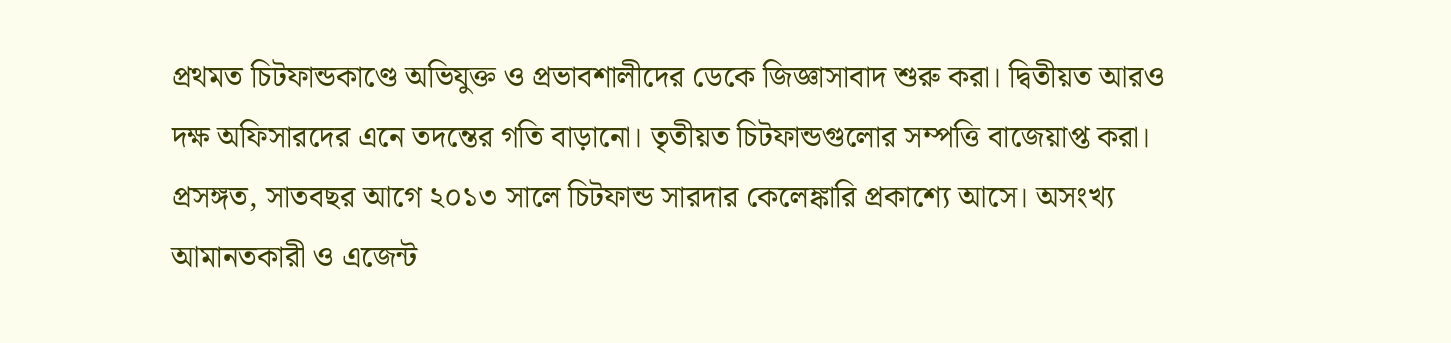প্রথমত চিটফান্ডকাণ্ডে অভিযুক্ত ও প্রভাবশালীদের ডেকে জিজ্ঞাসাবাদ শুরু করা। দ্বিতীয়ত আরও দক্ষ অফিসারদের এনে তদন্তের গতি বাড়ানো। তৃতীয়ত চিটফান্ডগুলোর সম্পত্তি বাজেয়াপ্ত করা।
প্রসঙ্গত, সাতবছর আগে ২০১৩ সালে চিটফান্ড সারদার কেলেঙ্কারি প্রকাশ্যে আসে। অসংখ্য আমানতকারী ও এজেন্ট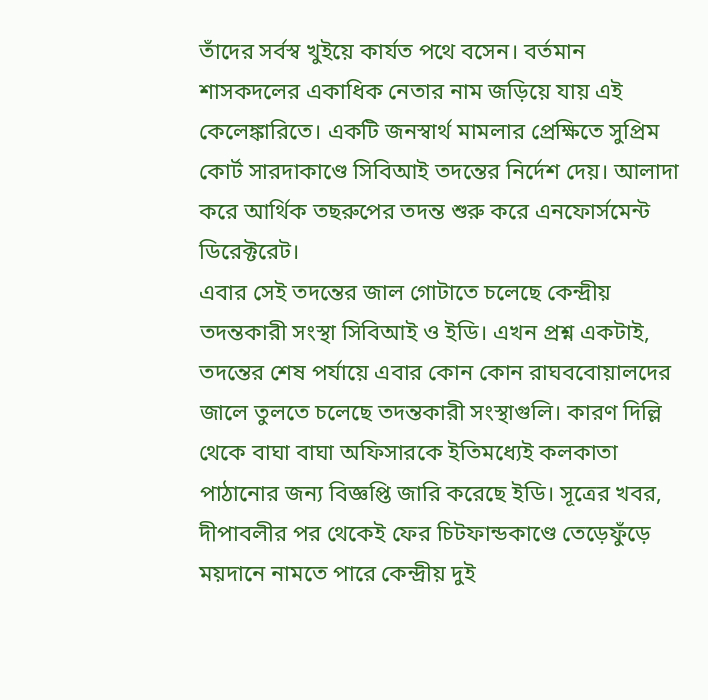তাঁদের সর্বস্ব খুইয়ে কার্যত পথে বসেন। বর্তমান শাসকদলের একাধিক নেতার নাম জড়িয়ে যায় এই কেলেঙ্কারিতে। একটি জনস্বার্থ মামলার প্রেক্ষিতে সুপ্রিম কোর্ট সারদাকাণ্ডে সিবিআই তদন্তের নির্দেশ দেয়। আলাদা করে আর্থিক তছরুপের তদন্ত শুরু করে এনফোর্সমেন্ট ডিরেক্টরেট।
এবার সেই তদন্তের জাল গোটাতে চলেছে কেন্দ্রীয় তদন্তকারী সংস্থা সিবিআই ও ইডি। এখন প্রশ্ন একটাই, তদন্তের শেষ পর্যায়ে এবার কোন কোন রাঘববোয়ালদের জালে তুলতে চলেছে তদন্তকারী সংস্থাগুলি। কারণ দিল্লি থেকে বাঘা বাঘা অফিসারকে ইতিমধ্যেই কলকাতা পাঠানোর জন্য বিজ্ঞপ্তি জারি করেছে ইডি। সূত্রের খবর, দীপাবলীর পর থেকেই ফের চিটফান্ডকাণ্ডে তেড়েফুঁড়ে ময়দানে নামতে পারে কেন্দ্রীয় দুই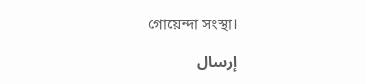গোয়েন্দা সংস্থা।

إرسال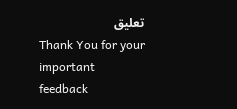تعليق
Thank You for your important feedback